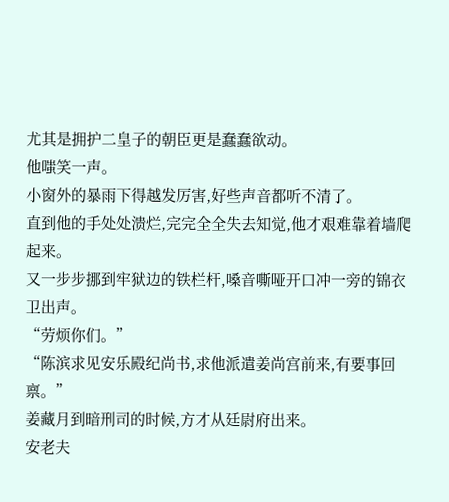尤其是拥护二皇子的朝臣更是蠢蠢欲动。
他嗤笑一声。
小窗外的暴雨下得越发厉害,好些声音都听不清了。
直到他的手处处溃烂,完完全全失去知觉,他才艰难靠着墙爬起来。
又一步步挪到牢狱边的铁栏杆,嗓音嘶哑开口冲一旁的锦衣卫出声。
“劳烦你们。”
“陈滨求见安乐殿纪尚书,求他派遣姜尚宫前来,有要事回禀。”
姜藏月到暗刑司的时候,方才从廷尉府出来。
安老夫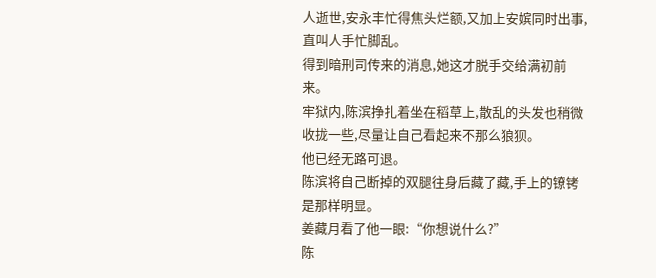人逝世,安永丰忙得焦头烂额,又加上安嫔同时出事,直叫人手忙脚乱。
得到暗刑司传来的消息,她这才脱手交给满初前来。
牢狱内,陈滨挣扎着坐在稻草上,散乱的头发也稍微收拢一些,尽量让自己看起来不那么狼狈。
他已经无路可退。
陈滨将自己断掉的双腿往身后藏了藏,手上的镣铐是那样明显。
姜藏月看了他一眼:“你想说什么?”
陈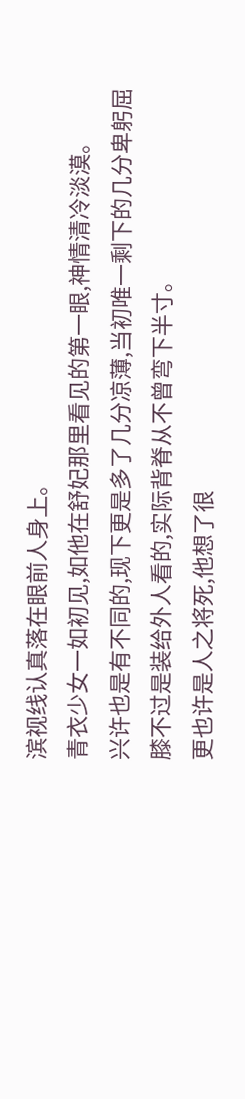滨视线认真落在眼前人身上。
青衣少女一如初见,如他在舒妃那里看见的第一眼,神情清冷淡漠。
兴许也是有不同的,现下更是多了几分凉薄,当初唯一剩下的几分卑躬屈膝不过是装给外人看的,实际背脊从不曾弯下半寸。
更也许是人之将死,他想了很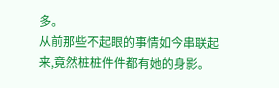多。
从前那些不起眼的事情如今串联起来,竟然桩桩件件都有她的身影。